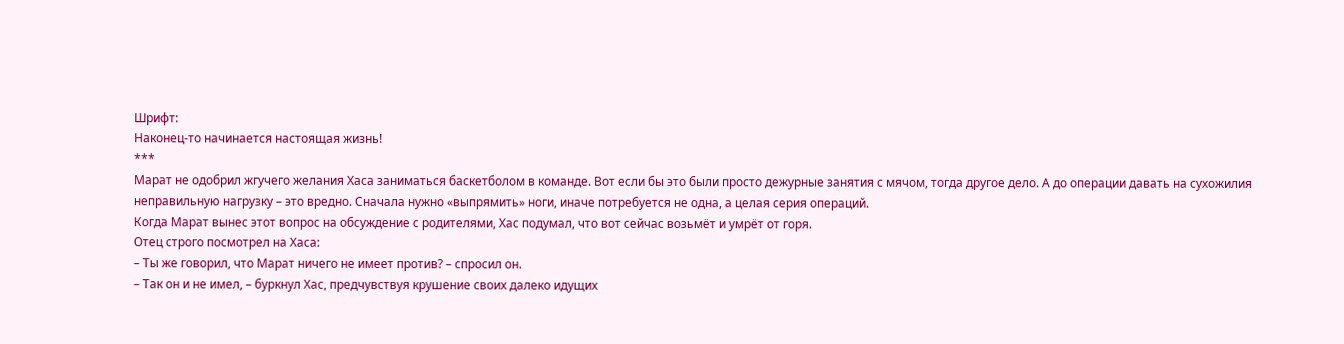Шрифт:
Наконец-то начинается настоящая жизнь!
***
Марат не одобрил жгучего желания Хаса заниматься баскетболом в команде. Вот если бы это были просто дежурные занятия с мячом, тогда другое дело. А до операции давать на сухожилия неправильную нагрузку – это вредно. Сначала нужно «выпрямить» ноги, иначе потребуется не одна, а целая серия операций.
Когда Марат вынес этот вопрос на обсуждение с родителями, Хас подумал, что вот сейчас возьмёт и умрёт от горя.
Отец строго посмотрел на Хаса:
– Ты же говорил, что Марат ничего не имеет против? – спросил он.
– Так он и не имел, – буркнул Хас, предчувствуя крушение своих далеко идущих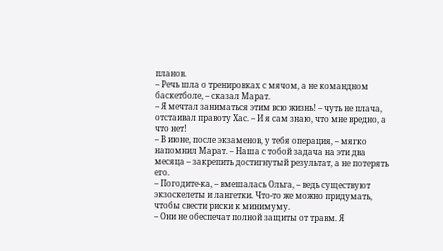планов.
– Речь шла о тренировках с мячом, а не командном баскетболе, – сказал Марат.
– Я мечтал заниматься этим всю жизнь! – чуть не плача, отстаивал правоту Хас. – И я сам знаю, что мне вредно, а что нет!
– В июне, после экзаменов, у тебя операция, – мягко напомнил Марат. – Наша с тобой задача на эти два месяца – закрепить достигнутый результат, а не потерять его.
– Погодите-ка, – вмешалась Ольга, – ведь существуют экзоскелеты и лангетки. Что-то же можно придумать, чтобы свести риски к минимуму.
– Они не обеспечат полной защиты от травм. Я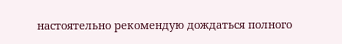настоятельно рекомендую дождаться полного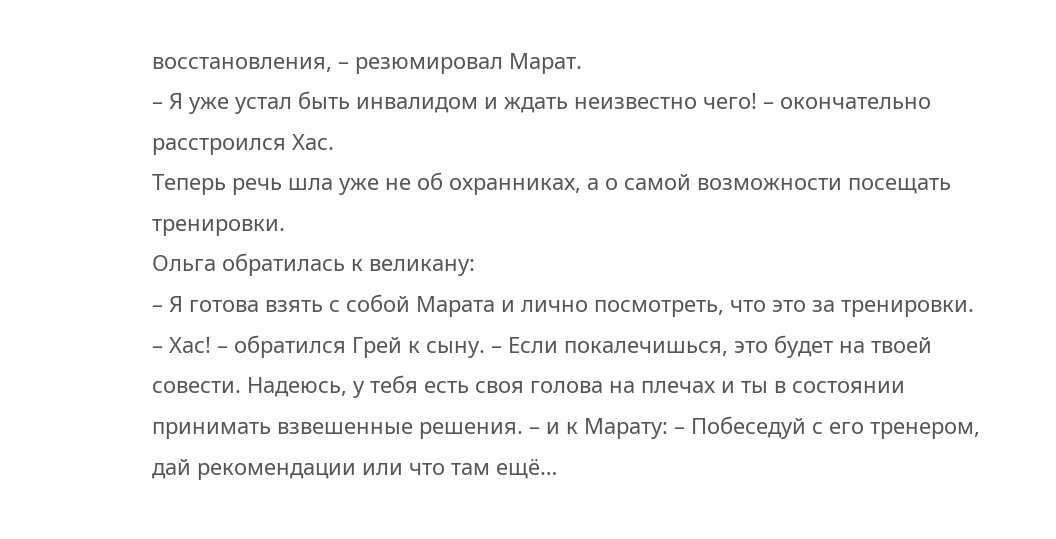восстановления, – резюмировал Марат.
– Я уже устал быть инвалидом и ждать неизвестно чего! – окончательно расстроился Хас.
Теперь речь шла уже не об охранниках, а о самой возможности посещать тренировки.
Ольга обратилась к великану:
– Я готова взять с собой Марата и лично посмотреть, что это за тренировки.
– Хас! – обратился Грей к сыну. – Если покалечишься, это будет на твоей совести. Надеюсь, у тебя есть своя голова на плечах и ты в состоянии принимать взвешенные решения. – и к Марату: – Побеседуй с его тренером, дай рекомендации или что там ещё…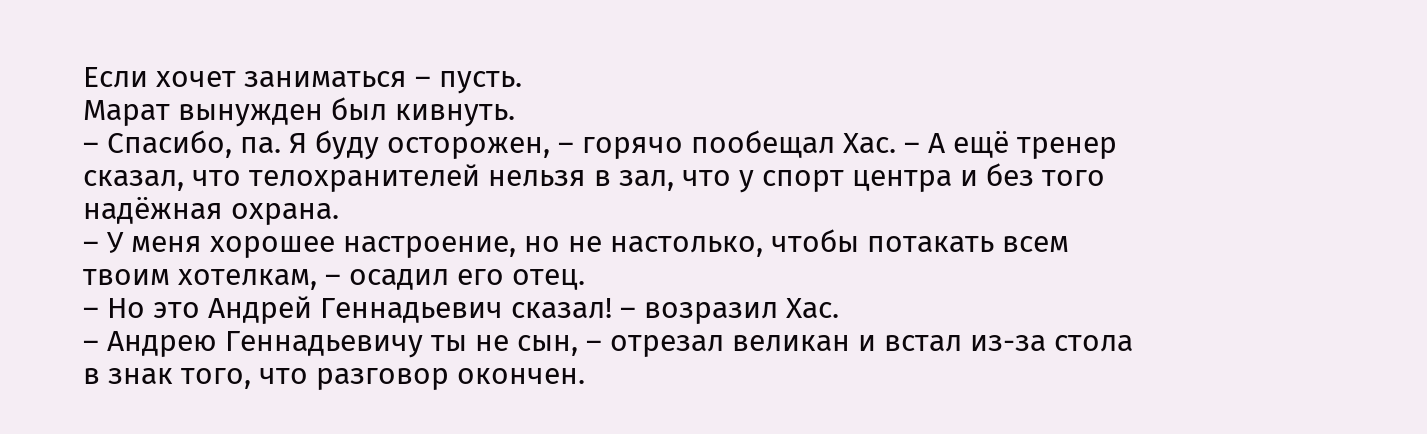Если хочет заниматься – пусть.
Марат вынужден был кивнуть.
– Спасибо, па. Я буду осторожен, – горячо пообещал Хас. – А ещё тренер сказал, что телохранителей нельзя в зал, что у спорт центра и без того надёжная охрана.
– У меня хорошее настроение, но не настолько, чтобы потакать всем твоим хотелкам, – осадил его отец.
– Но это Андрей Геннадьевич сказал! – возразил Хас.
– Андрею Геннадьевичу ты не сын, – отрезал великан и встал из-за стола в знак того, что разговор окончен.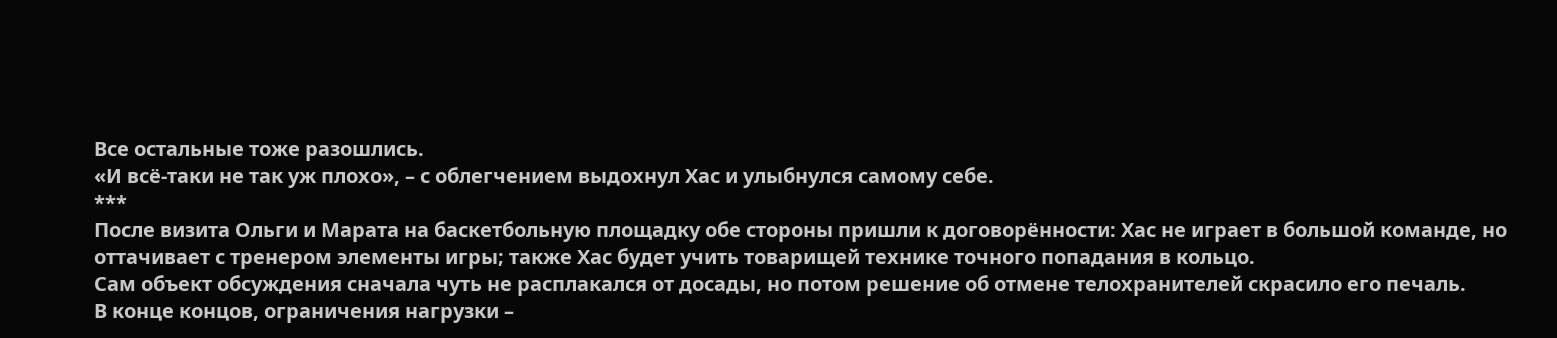Все остальные тоже разошлись.
«И всё-таки не так уж плохо», – с облегчением выдохнул Хас и улыбнулся самому себе.
***
После визита Ольги и Марата на баскетбольную площадку обе стороны пришли к договорённости: Хас не играет в большой команде, но оттачивает с тренером элементы игры; также Хас будет учить товарищей технике точного попадания в кольцо.
Сам объект обсуждения сначала чуть не расплакался от досады, но потом решение об отмене телохранителей скрасило его печаль.
В конце концов, ограничения нагрузки –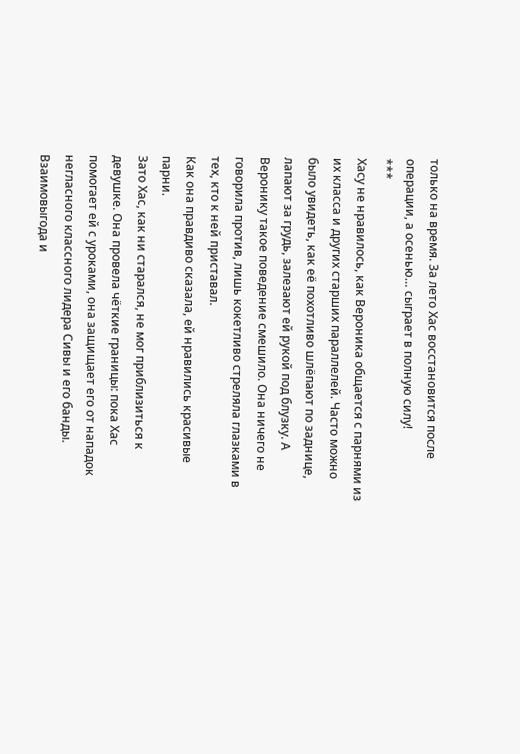только на время. За лето Хас восстановится после операции, а осенью… сыграет в полную силу!
***
Хасу не нравилось, как Вероника общается с парнями из их класса и других старших параллелей. Часто можно было увидеть, как её похотливо шлёпают по заднице, лапают за грудь, залезают ей рукой под блузку. А Веронику такое поведение смешило. Она ничего не говорила против, лишь кокетливо стреляла глазками в тех, кто к ней приставал.
Как она правдиво сказала, ей нравились красивые парни.
Зато Хас, как ни старался, не мог приблизиться к девушке. Она провела чёткие границы: пока Хас помогает ей с уроками, она защищает его от нападок негласного классного лидера Сивы и его банды. Взаимовыгода и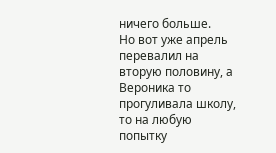ничего больше.
Но вот уже апрель перевалил на вторую половину, а Вероника то прогуливала школу, то на любую попытку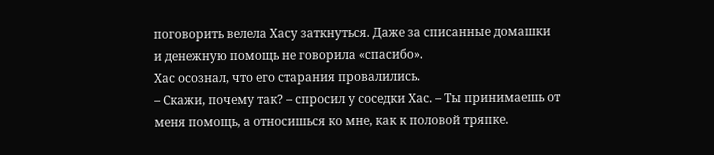поговорить велела Хасу заткнуться. Даже за списанные домашки и денежную помощь не говорила «спасибо».
Хас осознал, что его старания провалились.
– Скажи, почему так? – спросил у соседки Хас. – Ты принимаешь от меня помощь, а относишься ко мне, как к половой тряпке.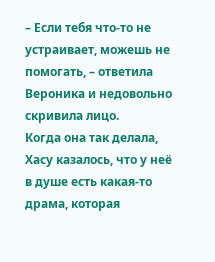– Если тебя что-то не устраивает, можешь не помогать, – ответила Вероника и недовольно скривила лицо.
Когда она так делала, Хасу казалось, что у неё в душе есть какая-то драма, которая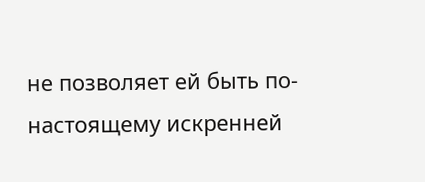не позволяет ей быть по-настоящему искренней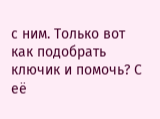с ним. Только вот как подобрать ключик и помочь? С её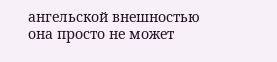ангельской внешностью она просто не может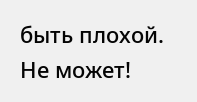быть плохой. Не может!